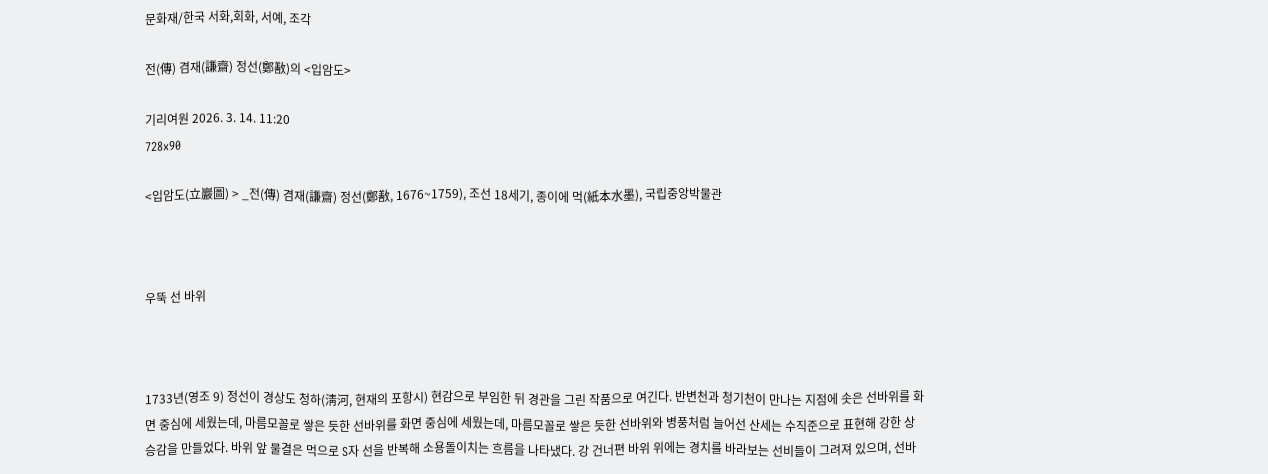문화재/한국 서화,회화, 서예, 조각

전(傳) 겸재(謙齋) 정선(鄭敾)의 <입암도>

기리여원 2026. 3. 14. 11:20
728x90

<입암도(立巖圖) > _전(傳) 겸재(謙齋) 정선(鄭敾, 1676~1759), 조선 18세기, 종이에 먹(紙本水墨), 국립중앙박물관



우뚝 선 바위



1733년(영조 9) 정선이 경상도 청하(淸河, 현재의 포항시) 현감으로 부임한 뒤 경관을 그린 작품으로 여긴다. 반변천과 청기천이 만나는 지점에 솟은 선바위를 화면 중심에 세웠는데, 마름모꼴로 쌓은 듯한 선바위를 화면 중심에 세웠는데, 마름모꼴로 쌓은 듯한 선바위와 병풍처럼 늘어선 산세는 수직준으로 표현해 강한 상승감을 만들었다. 바위 앞 물결은 먹으로 S자 선을 반복해 소용돌이치는 흐름을 나타냈다. 강 건너편 바위 위에는 경치를 바라보는 선비들이 그려져 있으며, 선바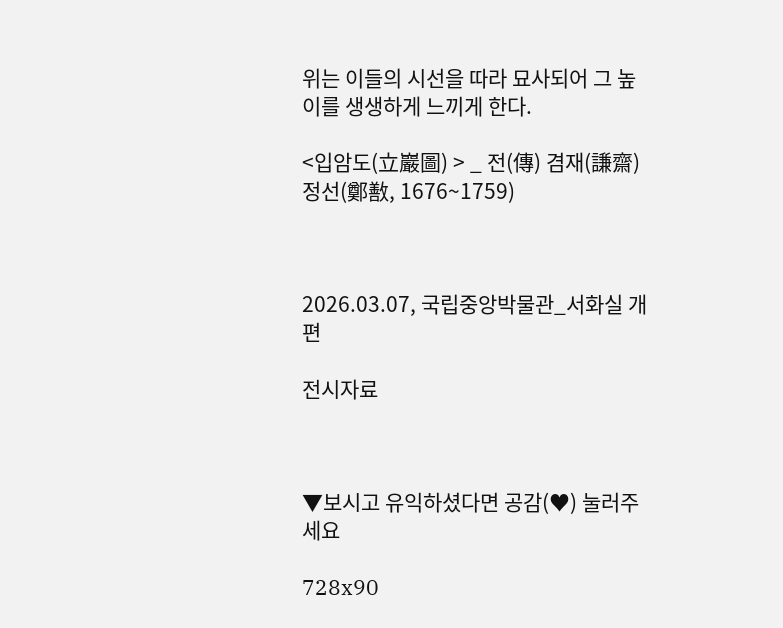위는 이들의 시선을 따라 묘사되어 그 높이를 생생하게 느끼게 한다.

<입암도(立巖圖) > _ 전(傳) 겸재(謙齋) 정선(鄭敾, 1676~1759)



2026.03.07, 국립중앙박물관_서화실 개편

전시자료



▼보시고 유익하셨다면 공감(♥) 눌러주세요

728x90